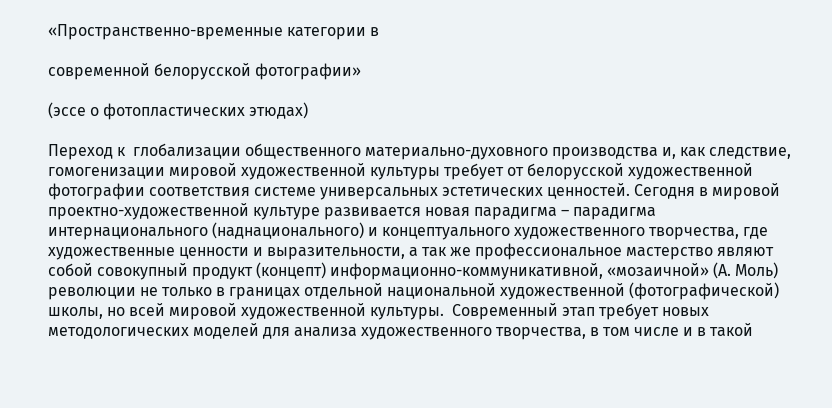«Пространственно-временные категории в

современной белорусской фотографии»

(эссе о фотопластических этюдах)

Переход к  глобализации общественного материально-духовного производства и, как следствие, гомогенизации мировой художественной культуры требует от белорусской художественной фотографии соответствия системе универсальных эстетических ценностей. Сегодня в мировой проектно-художественной культуре развивается новая парадигма – парадигма интернационального (наднационального) и концептуального художественного творчества, где  художественные ценности и выразительности, а так же профессиональное мастерство являют собой совокупный продукт (концепт) информационно-коммуникативной, «мозаичной» (А. Моль) революции не только в границах отдельной национальной художественной (фотографической) школы, но всей мировой художественной культуры.  Современный этап требует новых методологических моделей для анализа художественного творчества, в том числе и в такой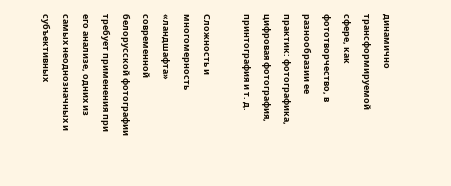динамично трансформируемой сфере, как фототворчество, в разнообразии ее практик: фотографика, цифровая фотография,  принтография и т. д.

Сложность и многомерность «ландшафта» современной белорусской фотографии требует применения при его анализе, одних из самых неоднозначных и субъективных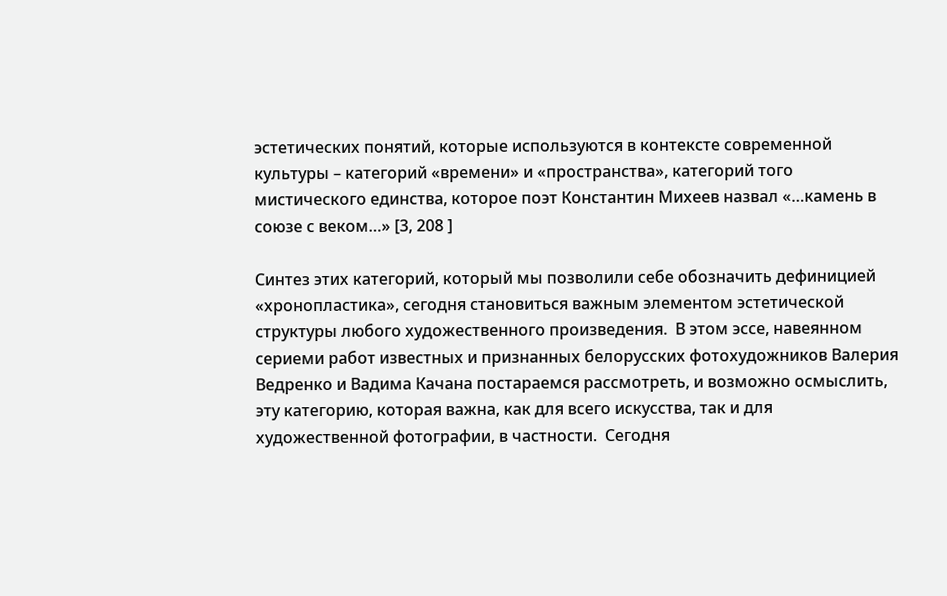эстетических понятий, которые используются в контексте современной культуры – категорий «времени» и «пространства», категорий того мистического единства, которое поэт Константин Михеев назвал «…камень в союзе с веком…» [3, 208 ]

Синтез этих категорий, который мы позволили себе обозначить дефиницией «хронопластика», сегодня становиться важным элементом эстетической структуры любого художественного произведения.  В этом эссе, навеянном сериеми работ известных и признанных белорусских фотохудожников Валерия Ведренко и Вадима Качана постараемся рассмотреть, и возможно осмыслить, эту категорию, которая важна, как для всего искусства, так и для  художественной фотографии, в частности.  Сегодня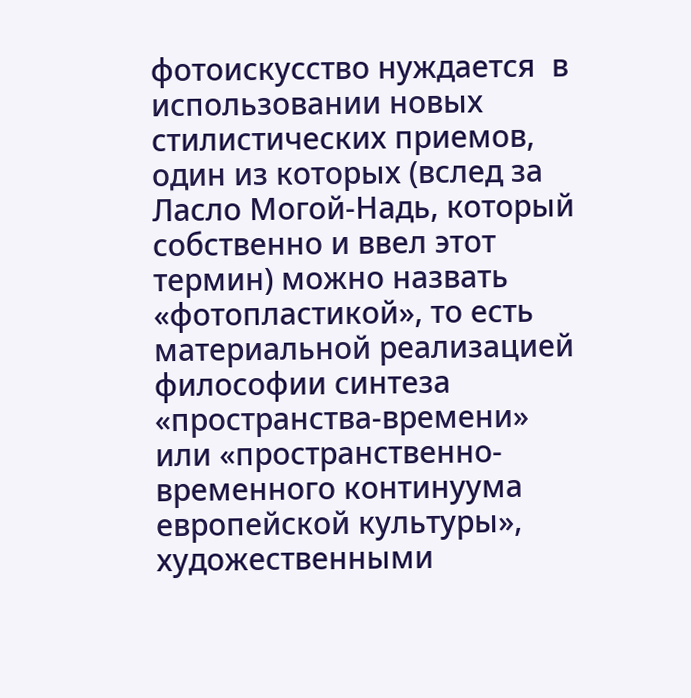фотоискусство нуждается  в использовании новых стилистических приемов, один из которых (вслед за Ласло Могой-Надь, который собственно и ввел этот термин) можно назвать «фотопластикой», то есть материальной реализацией философии синтеза «пространства-времени» или «пространственно-временного континуума европейской культуры»,  художественными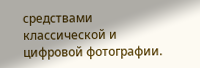средствами классической и цифровой фотографии.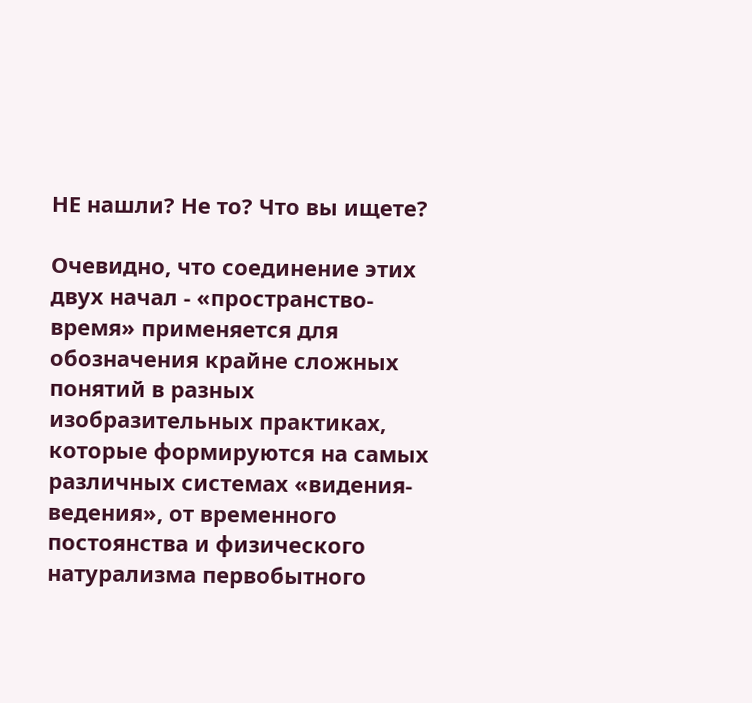НЕ нашли? Не то? Что вы ищете?

Очевидно, что соединение этих двух начал - «пространство-время» применяется для обозначения крайне сложных понятий в разных изобразительных практиках, которые формируются на самых различных системах «видения-ведения», от временного постоянства и физического натурализма первобытного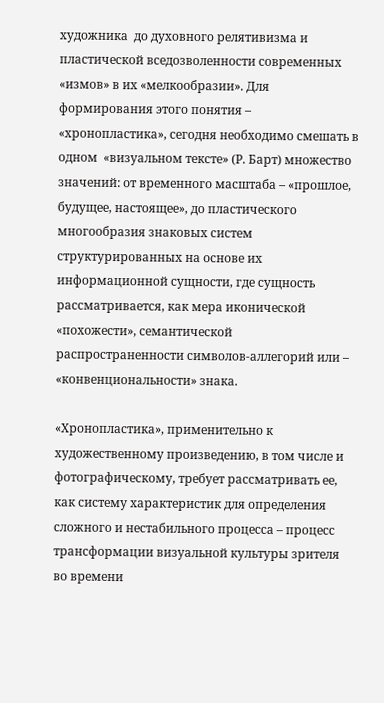художника  до духовного релятивизма и пластической вседозволенности современных «измов» в их «мелкообразии». Для формирования этого понятия – «хронопластика», сегодня необходимо смешать в одном  «визуальном тексте» (Р. Барт) множество значений: от временного масштаба – «прошлое, будущее, настоящее», до пластического многообразия знаковых систем структурированных на основе их информационной сущности, где сущность рассматривается, как мера иконической «похожести», семантической распространенности символов-аллегорий или – «конвенциональности» знака.

«Хронопластика», применительно к художественному произведению, в том числе и  фотографическому, требует рассматривать ее,  как систему характеристик для определения сложного и нестабильного процесса – процесс трансформации визуальной культуры зрителя во времени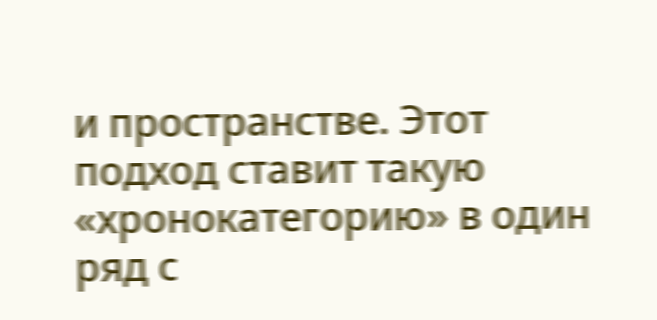и пространстве. Этот подход ставит такую «хронокатегорию» в один ряд с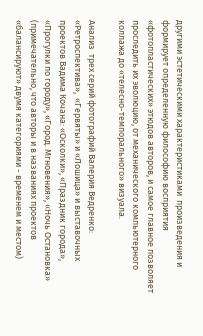другими эстетическими характеристиками  произведения и формирует определенную философию восприятия «фотопластических» этюдов авторов, и самое главное позволяет проследить их эволюцию, от механического компьютерного коллажа до «телесно-темпорального» визуала.

Анализ  трех серий фотографий Валерия Ведренко:  «Ретроспектива»,  «Гервяты» и «Лошица» и выставочных проектов Вадима Кочана: «Осколки», «Праздник города», «Прогулки по городу», «Город. Мгновения», «Ночь Остановка» (примечательно, что авторы и в названиях проектов «балансируют» двумя категориями - временем и местом)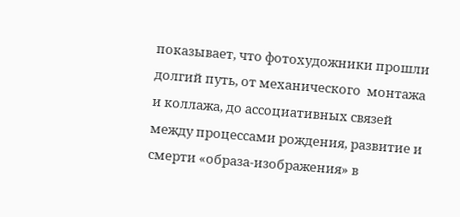показывает, что фотохудожники прошли долгий путь, от механического  монтажа и коллажа, до ассоциативных связей между процессами рождения, развитие и смерти «образа-изображения» в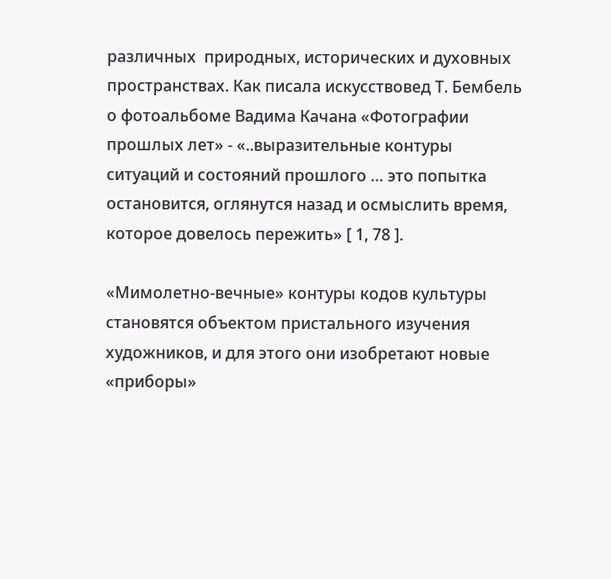различных  природных, исторических и духовных пространствах. Как писала искусствовед Т. Бембель о фотоальбоме Вадима Качана «Фотографии прошлых лет» - «..выразительные контуры ситуаций и состояний прошлого … это попытка остановится, оглянутся назад и осмыслить время, которое довелось пережить» [ 1, 78 ].

«Мимолетно-вечные» контуры кодов культуры становятся объектом пристального изучения художников, и для этого они изобретают новые «приборы»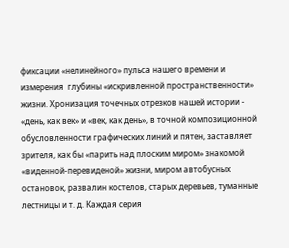фиксации «нелинейного» пульса нашего времени и измерения  глубины «искривленной пространственности» жизни. Хронизация точечных отрезков нашей истории -  «день, как век» и «век, как день», в точной композиционной обусловленности графических линий и пятен, заставляет зрителя, как бы «парить над плоским миром» знакомой «виденной-перевиденой» жизни, миром автобусных остановок, развалин костелов, старых деревьев, туманные лестницы и т. д. Каждая серия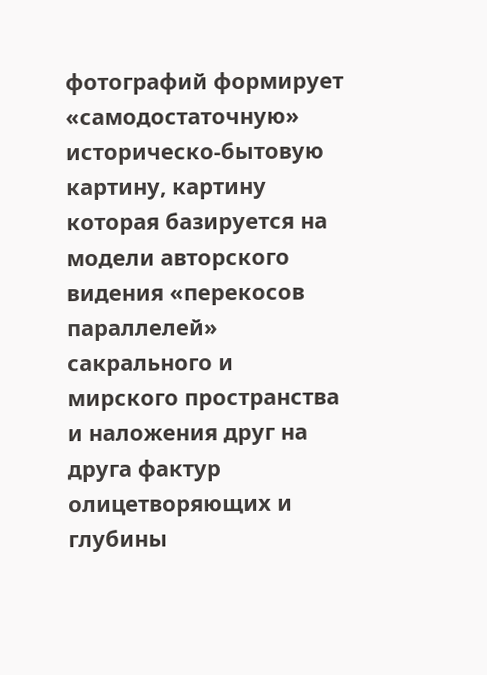фотографий формирует «самодостаточную» историческо-бытовую картину, картину которая базируется на модели авторского видения «перекосов параллелей» сакрального и мирского пространства и наложения друг на друга фактур олицетворяющих и глубины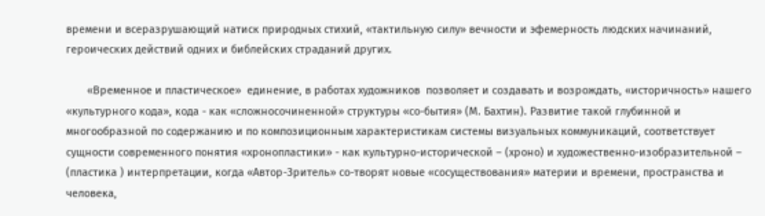времени и всеразрушающий натиск природных стихий, «тактильную силу» вечности и эфемерность людских начинаний, героических действий одних и библейских страданий других.

       «Временное и пластическое»  единение, в работах художников  позволяет и создавать и возрождать, «историчность» нашего «культурного кода», кода - как «сложносочиненной» структуры «со-бытия» (М. Бахтин). Развитие такой глубинной и многообразной по содержанию и по композиционным характеристикам системы визуальных коммуникаций, соответствует сущности современного понятия «хронопластики» - как культурно-исторической – (хроно) и художественно-изобразительной – (пластика ) интерпретации, когда «Автор-Зритель» со-творят новые «сосуществования» материи и времени, пространства и человека,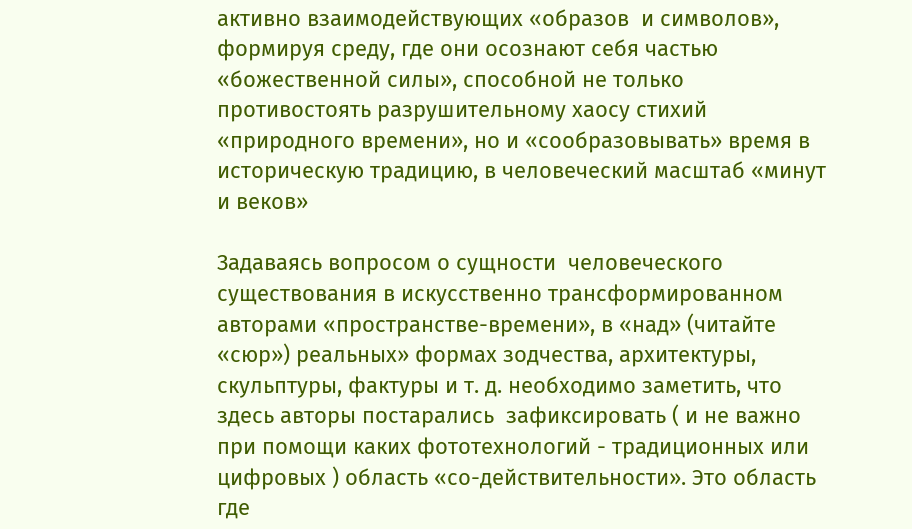активно взаимодействующих «образов  и символов», формируя среду, где они осознают себя частью «божественной силы», способной не только противостоять разрушительному хаосу стихий «природного времени», но и «сообразовывать» время в историческую традицию, в человеческий масштаб «минут и веков»

Задаваясь вопросом о сущности  человеческого существования в искусственно трансформированном авторами «пространстве-времени», в «над» (читайте «сюр») реальных» формах зодчества, архитектуры, скульптуры, фактуры и т. д. необходимо заметить, что здесь авторы постарались  зафиксировать ( и не важно при помощи каких фототехнологий - традиционных или цифровых ) область «со-действительности». Это область где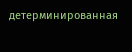детерминированная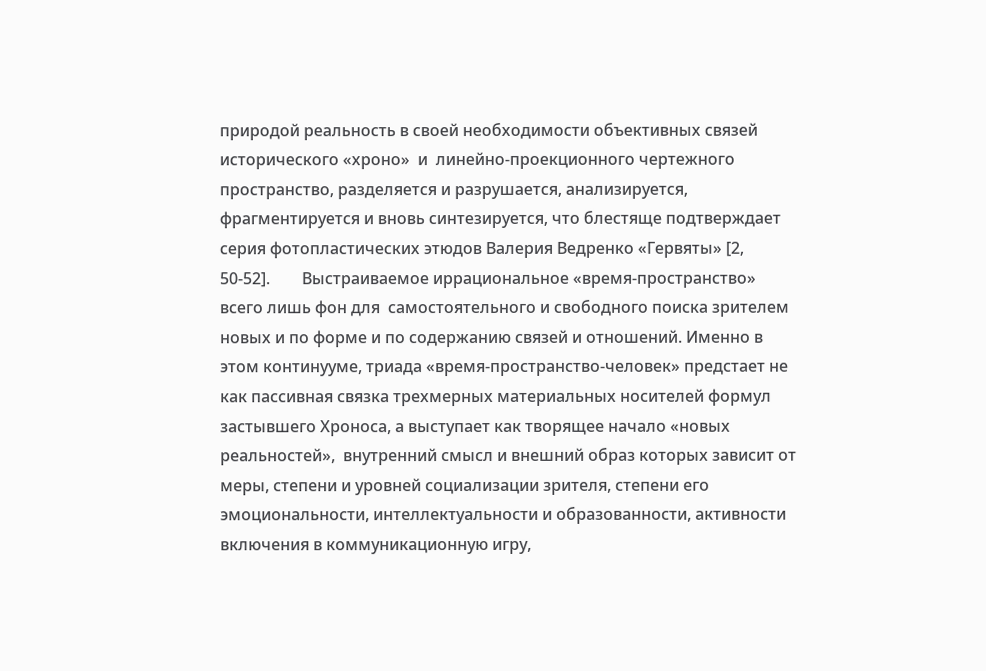природой реальность в своей необходимости объективных связей исторического «хроно»  и  линейно-проекционного чертежного пространство, разделяется и разрушается, анализируется, фрагментируется и вновь синтезируется, что блестяще подтверждает серия фотопластических этюдов Валерия Ведренко «Гервяты» [2, 50-52].        Выстраиваемое иррациональное «время-пространство» всего лишь фон для  самостоятельного и свободного поиска зрителем новых и по форме и по содержанию связей и отношений. Именно в этом континууме, триада «время-пространство-человек» предстает не как пассивная связка трехмерных материальных носителей формул застывшего Хроноса, а выступает как творящее начало «новых реальностей»,  внутренний смысл и внешний образ которых зависит от меры, степени и уровней социализации зрителя, степени его эмоциональности, интеллектуальности и образованности, активности включения в коммуникационную игру,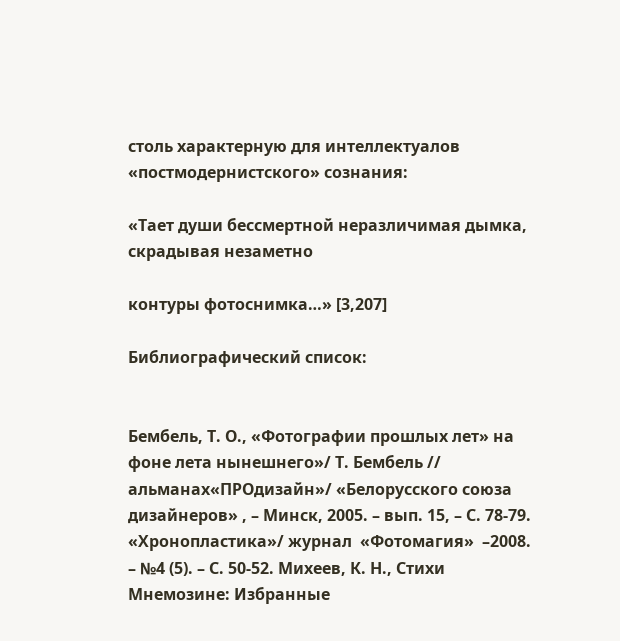столь характерную для интеллектуалов «постмодернистского» сознания:

«Тает души бессмертной неразличимая дымка, скрадывая незаметно

контуры фотоснимка…» [3,207]

Библиографический список:


Бембель, Т. О., «Фотографии прошлых лет» на фоне лета нынешнего»/ Т. Бембель // альманах«ПРОдизайн»/ «Белорусского союза дизайнеров» , – Минск, 2005. – вып. 15, – С. 78-79. «Хронопластика»/ журнал  «Фотомагия»  –2008. – №4 (5). – С. 50-52. Михеев, К. Н., Стихи Мнемозине: Избранные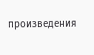произведения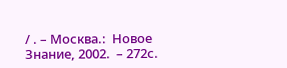/ . – Москва.:  Новое Знание, 2002.  – 272с.